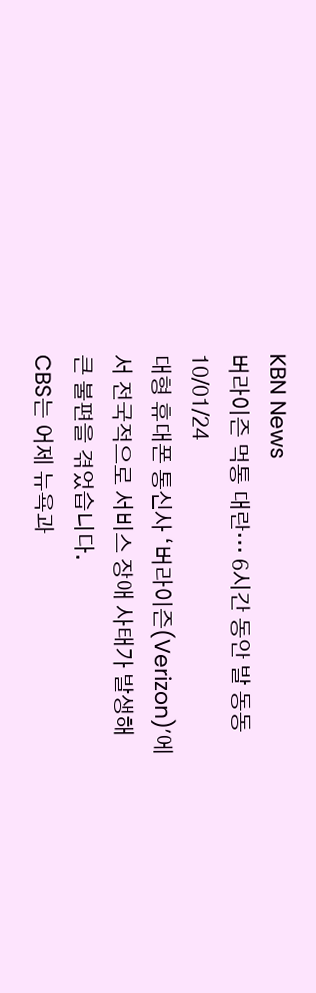KBN News
버라이즌 먹통 대란… 6시간 동안 발 동동
10/01/24
대형 휴대폰 통신사 ‘버라이즌(Verizon)’에서 전국적으로 서비스 장애 사태가 발생해 큰 불편을 겪었습니다.
CBS는 어제 뉴욕과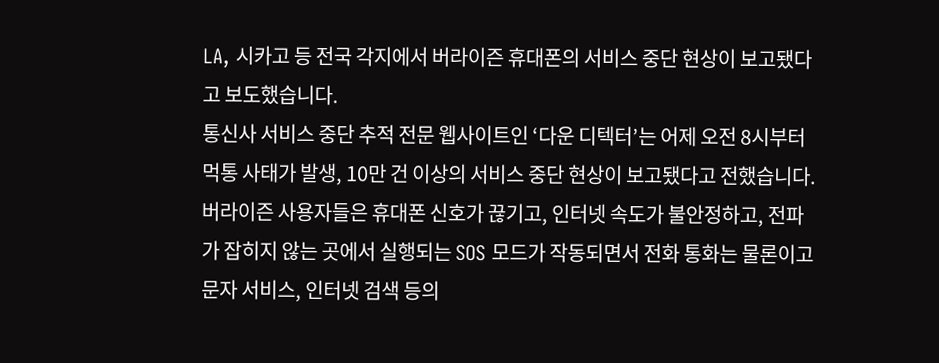LA, 시카고 등 전국 각지에서 버라이즌 휴대폰의 서비스 중단 현상이 보고됐다고 보도했습니다.
통신사 서비스 중단 추적 전문 웹사이트인 ‘다운 디텍터’는 어제 오전 8시부터 먹통 사태가 발생, 10만 건 이상의 서비스 중단 현상이 보고됐다고 전했습니다.
버라이즌 사용자들은 휴대폰 신호가 끊기고, 인터넷 속도가 불안정하고, 전파가 잡히지 않는 곳에서 실행되는 SOS 모드가 작동되면서 전화 통화는 물론이고 문자 서비스, 인터넷 검색 등의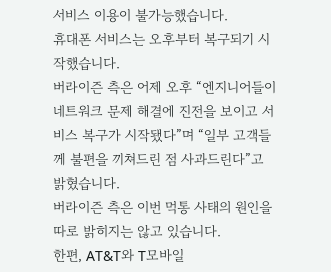서비스 이용이 불가능했습니다.
휴대폰 서비스는 오후부터 복구되기 시작했습니다.
버라이즌 측은 어제 오후 “엔지니어들이 네트워크 문제 해결에 진전을 보이고 서비스 복구가 시작됐다”며 “일부 고객들께 불편을 끼쳐드린 점 사과드린다”고 밝혔습니다.
버라이즌 측은 이번 먹통 사태의 원인을 따로 밝히지는 않고 있습니다.
한편, AT&T와 T모바일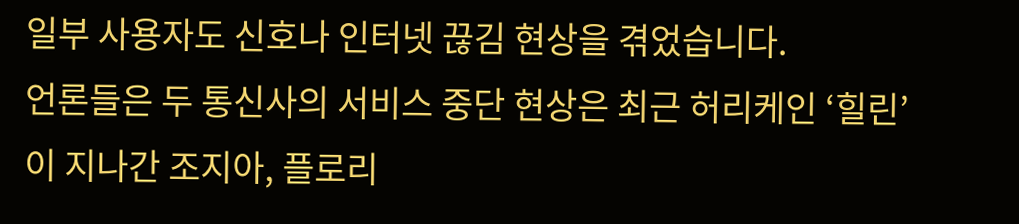일부 사용자도 신호나 인터넷 끊김 현상을 겪었습니다.
언론들은 두 통신사의 서비스 중단 현상은 최근 허리케인 ‘힐린’이 지나간 조지아, 플로리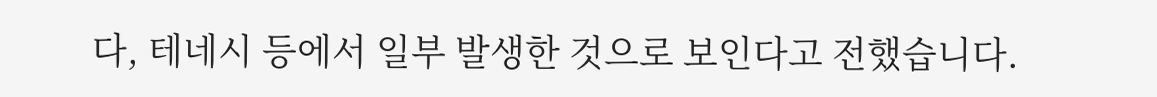다, 테네시 등에서 일부 발생한 것으로 보인다고 전했습니다.